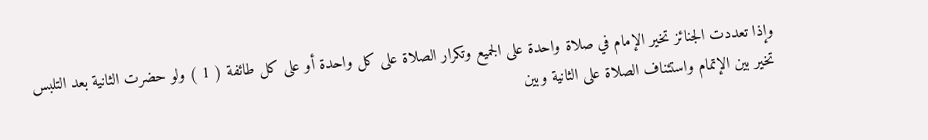وإذا تعددت الجنائز تخير الإمام في صلاة واحدة على الجميع وتكرار الصلاة على كل واحدة أو على كل طائفة ( 1 ) ولو حضرت الثانية بعد التلبس تخير بين الإتمام واستئناف الصلاة على الثانية وبين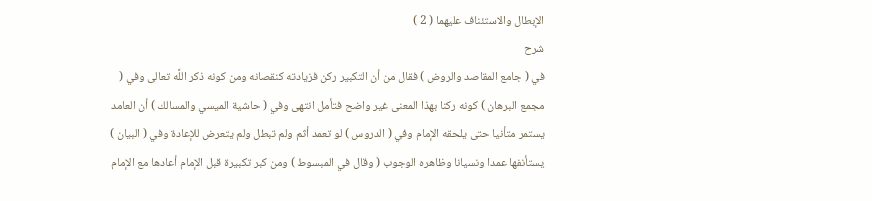الإبطال والاستئناف عليهما ( 2 )
شرح
في ( جامع المقاصد والروض ) فقال من أن التكبير ركن فزيادته كنقصانه ومن كونه ذكر اللَّه تعالى وفي ( مجمع البرهان ) كونه ركنا بهذا المعنى غير واضح فتأمل انتهى وفي ( حاشية الميسي والمسالك ) أن العامد يستمر متأنيا حتى يلحقه الإمام وفي ( الدروس ) لو تعمد أثم ولم تبطل ولم يتعرض للإعادة وفي ( البيان ) يستأنفها عمدا ونسيانا وظاهره الوجوب ( وقال في المبسوط ) ومن كبر تكبيرة قبل الإمام أعادها مع الإمام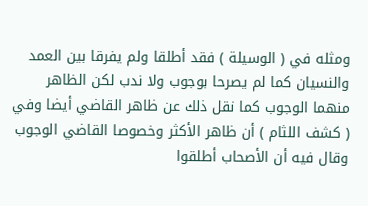ومثله في ( الوسيلة ) فقد أطلقا ولم يفرقا بين العمد والنسيان كما لم يصرحا بوجوب ولا ندب لكن الظاهر منهما الوجوب كما نقل ذلك عن ظاهر القاضي أيضا وفي ( كشف اللثام ) أن ظاهر الأكثر وخصوصا القاضي الوجوب وقال فيه أن الأصحاب أطلقوا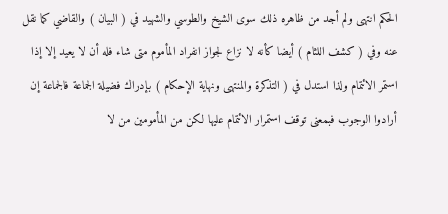الحكم انتهى ولم أجد من ظاهره ذلك سوى الشيخ والطوسي والشهيد في ( البيان ) والقاضي كما نقل عنه وفي ( كشف اللثام ) أيضا كأنه لا نزاع لجواز انفراد المأموم متى شاء فله أن لا يعيد إلا إذا استمر الائتمام ولذا استدل في ( التذكرة والمنتهى ونهاية الإحكام ) بإدراك فضيلة الجماعة فالجماعة إن أرادوا الوجوب فبمعنى توقف استمرار الائتمام عليها لكن من المأمومين من لا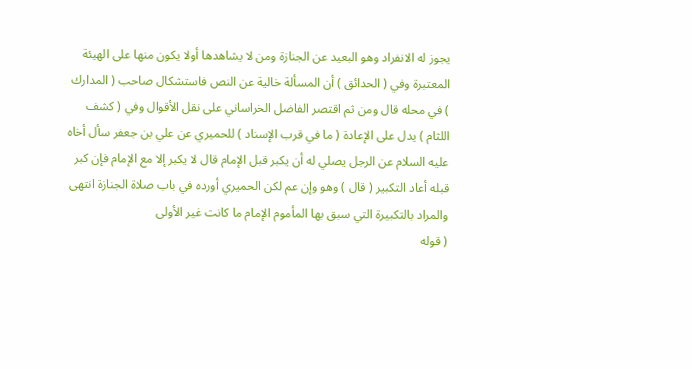يجوز له الانفراد وهو البعيد عن الجنازة ومن لا يشاهدها أولا يكون منها على الهيئة المعتبرة وفي ( الحدائق ) أن المسألة خالية عن النص فاستشكال صاحب ( المدارك ) في محله قال ومن ثم اقتصر الفاضل الخراساني على نقل الأقوال وفي ( كشف اللثام ) يدل على الإعادة ( ما في قرب الإسناد ) للحميري عن علي بن جعفر سأل أخاه عليه السلام عن الرجل يصلي له أن يكبر قبل الإمام قال لا يكبر إلا مع الإمام فإن كبر قبله أعاد التكبير ( قال ) وهو وإن عم لكن الحميري أورده في باب صلاة الجنازة انتهى والمراد بالتكبيرة التي سبق بها المأموم الإمام ما كانت غير الأولى
( قوله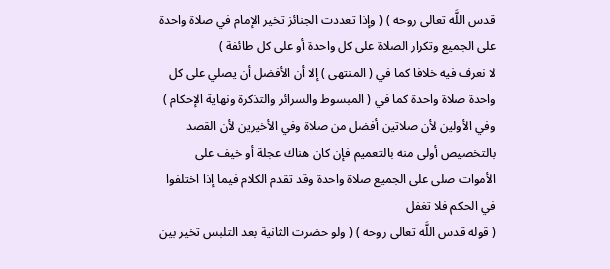قدس اللَّه تعالى روحه ) ( وإذا تعددت الجنائز تخير الإمام في صلاة واحدة على الجميع وتكرار الصلاة على كل واحدة أو على كل طائفة )
لا نعرف فيه خلافا كما في ( المنتهى ) إلا أن الأفضل أن يصلي على كل واحدة صلاة واحدة كما في ( المبسوط والسرائر والتذكرة ونهاية الإحكام ) وفي الأولين لأن صلاتين أفضل من صلاة وفي الأخيرين لأن القصد بالتخصيص أولى منه بالتعميم فإن كان هناك عجلة أو خيف على الأموات صلى على الجميع صلاة واحدة وقد تقدم الكلام فيما إذا اختلفوا في الحكم فلا تغفل
( قوله قدس اللَّه تعالى روحه ) ( ولو حضرت الثانية بعد التلبس تخير بين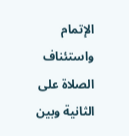الإتمام واستئناف الصلاة على الثانية وبين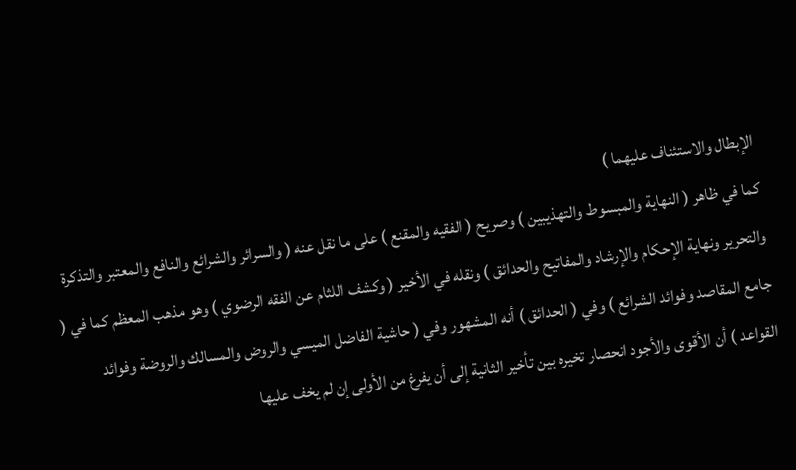الإبطال والاستئناف عليهما )
كما في ظاهر ( النهاية والمبسوط والتهذيبين ) وصريح ( الفقيه والمقنع ) على ما نقل عنه ( والسرائر والشرائع والنافع والمعتبر والتذكرة والتحرير ونهاية الإحكام والإرشاد والمفاتيح والحدائق ) ونقله في الأخير ( وكشف اللثام عن الفقه الرضوي ) وهو مذهب المعظم كما في ( جامع المقاصد وفوائد الشرائع ) وفي ( الحدائق ) أنه المشهور وفي ( حاشية الفاضل الميسي والروض والمسالك والروضة وفوائد القواعد ) أن الأقوى والأجود انحصار تخيره بين تأخير الثانية إلى أن يفرغ من الأولى إن لم يخف عليها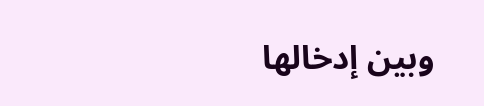وبين إدخالها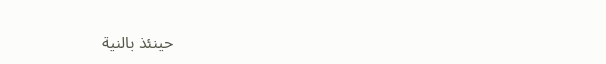حينئذ بالنية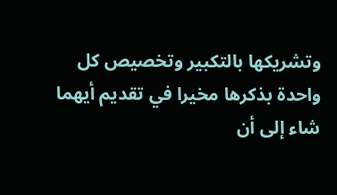وتشريكها بالتكبير وتخصيص كل واحدة بذكرها مخيرا في تقديم أيهما شاء إلى أن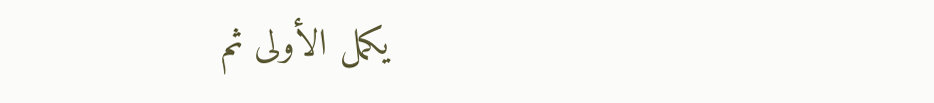يكمل الأولى ثم